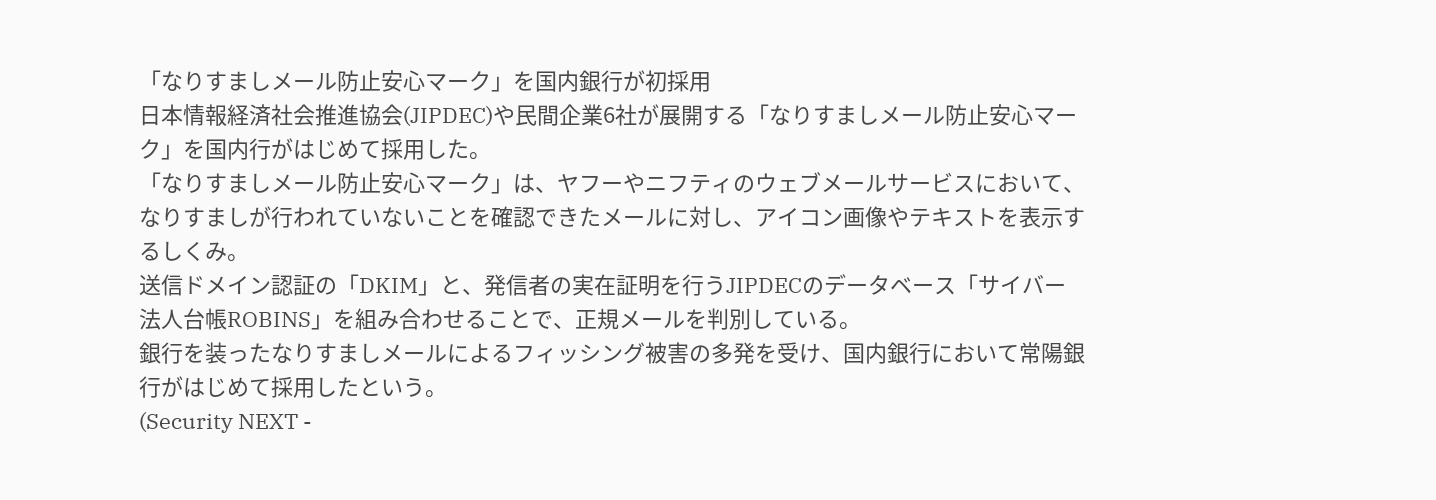「なりすましメール防止安心マーク」を国内銀行が初採用
日本情報経済社会推進協会(JIPDEC)や民間企業6社が展開する「なりすましメール防止安心マーク」を国内行がはじめて採用した。
「なりすましメール防止安心マーク」は、ヤフーやニフティのウェブメールサービスにおいて、なりすましが行われていないことを確認できたメールに対し、アイコン画像やテキストを表示するしくみ。
送信ドメイン認証の「DKIM」と、発信者の実在証明を行うJIPDECのデータベース「サイバー法人台帳ROBINS」を組み合わせることで、正規メールを判別している。
銀行を装ったなりすましメールによるフィッシング被害の多発を受け、国内銀行において常陽銀行がはじめて採用したという。
(Security NEXT -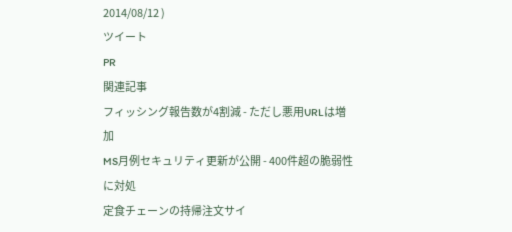2014/08/12 )
ツイート
PR
関連記事
フィッシング報告数が4割減 - ただし悪用URLは増加
MS月例セキュリティ更新が公開 - 400件超の脆弱性に対処
定食チェーンの持帰注文サイ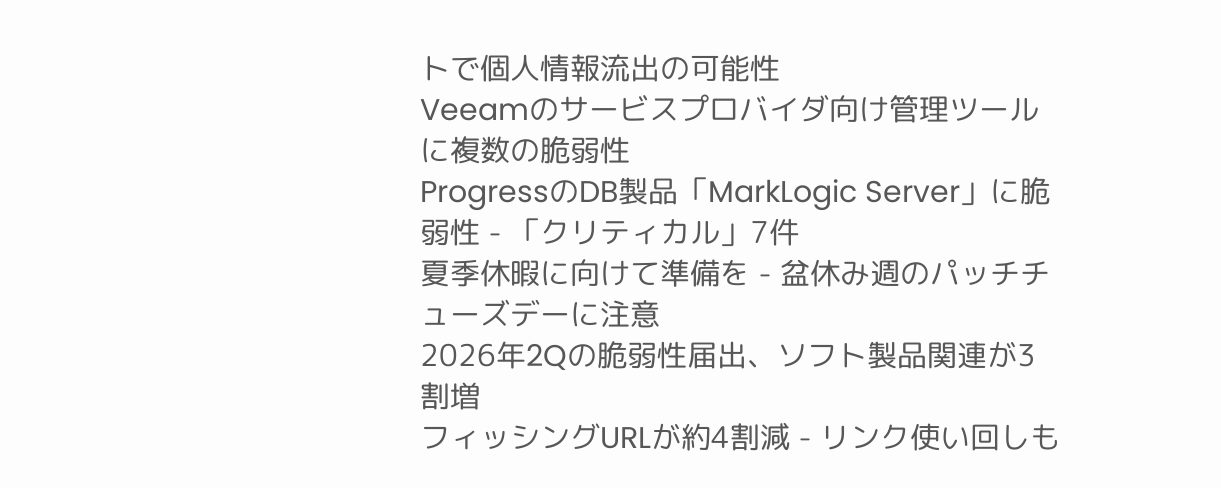トで個人情報流出の可能性
Veeamのサービスプロバイダ向け管理ツールに複数の脆弱性
ProgressのDB製品「MarkLogic Server」に脆弱性 - 「クリティカル」7件
夏季休暇に向けて準備を - 盆休み週のパッチチューズデーに注意
2026年2Qの脆弱性届出、ソフト製品関連が3割増
フィッシングURLが約4割減 - リンク使い回しも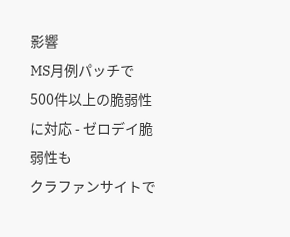影響
MS月例パッチで500件以上の脆弱性に対応 - ゼロデイ脆弱性も
クラファンサイトで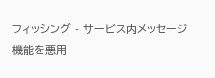フィッシング - サービス内メッセージ機能を悪用